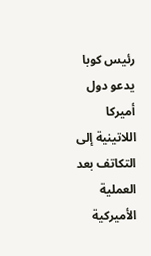رئيس كوبا يدعو دول أميركا اللاتينية إلى التكاتف بعد العملية الأميركية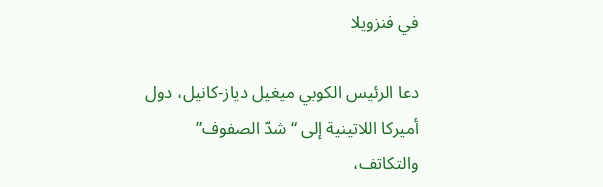في فنزويلا

دعا الرئيس الكوبي ميغيل دياز-كانيل، دول أميركا اللاتينية إلى “شدّ الصفوف” والتكاتف،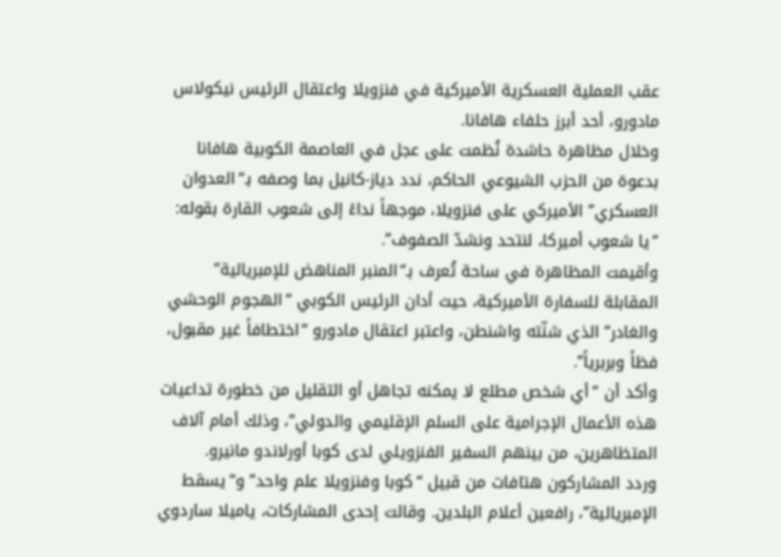عقب العملية العسكرية الأميركية في فنزويلا واعتقال الرئيس نيكولاس مادورو، أحد أبرز حلفاء هافانا.
وخلال مظاهرة حاشدة نُظمت على عجل في العاصمة الكوبية هافانا بدعوة من الحزب الشيوعي الحاكم، ندد دياز-كانيل بما وصفه بـ“العدوان العسكري” الأميركي على فنزويلا، موجهاً نداءً إلى شعوب القارة بقوله: “يا شعوب أميركا، لنتحد ونشدّ الصفوف”.
وأقيمت المظاهرة في ساحة تُعرف بـ“المنبر المناهض للإمبريالية” المقابلة للسفارة الأميركية، حيث أدان الرئيس الكوبي “الهجوم الوحشي والغادر” الذي شنّته واشنطن، واعتبر اعتقال مادورو “اختطافاً غير مقبول، فظاً وبربرياً”.
وأكد أن “أي شخص مطلع لا يمكنه تجاهل أو التقليل من خطورة تداعيات هذه الأعمال الإجرامية على السلم الإقليمي والدولي”، وذلك أمام آلاف المتظاهرين، من بينهم السفير الفنزويلي لدى كوبا أورلاندو مانيرو.
وردد المشاركون هتافات من قبيل “كوبا وفنزويلا علم واحد” و“يسقط الإمبريالية”، رافعين أعلام البلدين. وقالت إحدى المشاركات، ياميلا ساردوي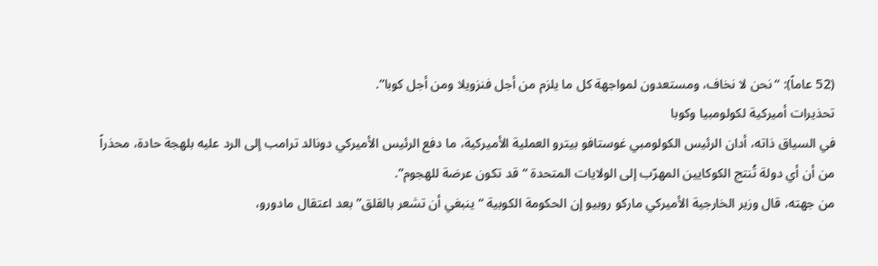(52 عاماً): “نحن لا نخاف، ومستعدون لمواجهة كل ما يلزم من أجل فنزويلا ومن أجل كوبا”.
تحذيرات أميركية لكولومبيا وكوبا
في السياق ذاته، أدان الرئيس الكولومبي غوستافو بيترو العملية الأميركية، ما دفع الرئيس الأميركي دونالد ترامب إلى الرد عليه بلهجة حادة، محذراً من أن أي دولة تُنتج الكوكايين المهرّب إلى الولايات المتحدة “قد تكون عرضة للهجوم”.
من جهته، قال وزير الخارجية الأميركي ماركو روبيو إن الحكومة الكوبية “ينبغي أن تشعر بالقلق” بعد اعتقال مادورو،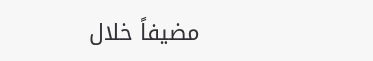مضيفاً خلال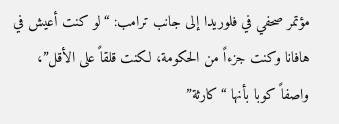مؤتمر صحفي في فلوريدا إلى جانب ترامب: “لو كنت أعيش في هافانا وكنت جزءاً من الحكومة، لكنت قلقاً على الأقل”، واصفاً كوبا بأنها “كارثة”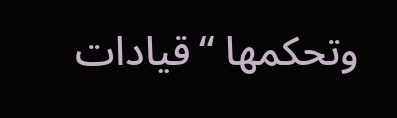وتحكمها “قيادات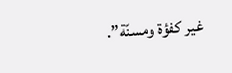غير كفؤة ومسنّة”.